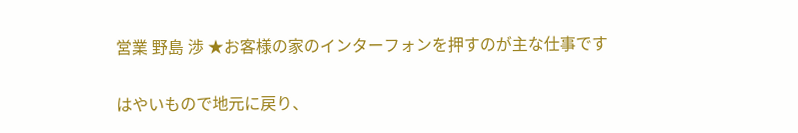営業 野島 渉 ★お客様の家のインターフォンを押すのが主な仕事です

はやいもので地元に戻り、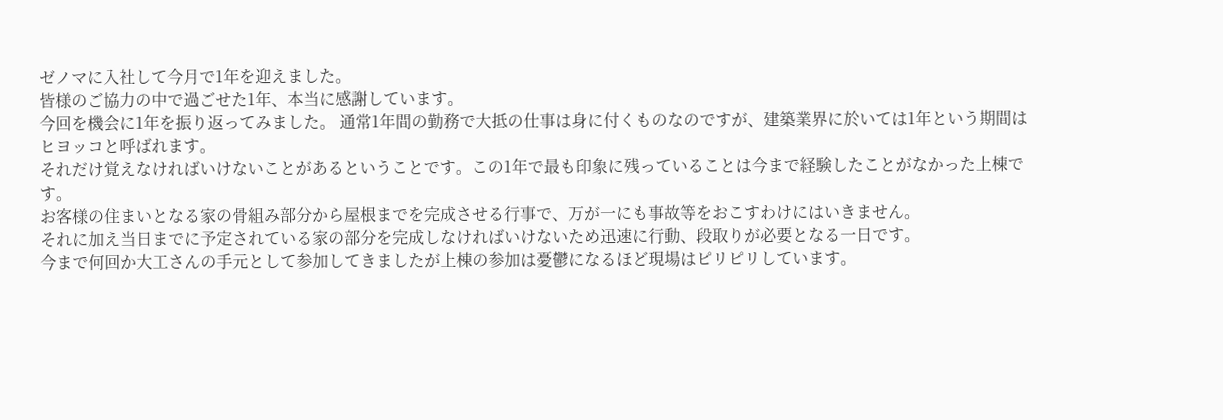ゼノマに入社して今月で1年を迎えました。
皆様のご協力の中で過ごせた1年、本当に感謝しています。
今回を機会に1年を振り返ってみました。 通常1年間の勤務で大抵の仕事は身に付くものなのですが、建築業界に於いては1年という期間はヒヨッコと呼ばれます。
それだけ覚えなければいけないことがあるということです。この1年で最も印象に残っていることは今まで経験したことがなかった上棟です。
お客様の住まいとなる家の骨組み部分から屋根までを完成させる行事で、万が一にも事故等をおこすわけにはいきません。
それに加え当日までに予定されている家の部分を完成しなければいけないため迅速に行動、段取りが必要となる一日です。
今まで何回か大工さんの手元として参加してきましたが上棟の参加は憂鬱になるほど現場はピリピリしています。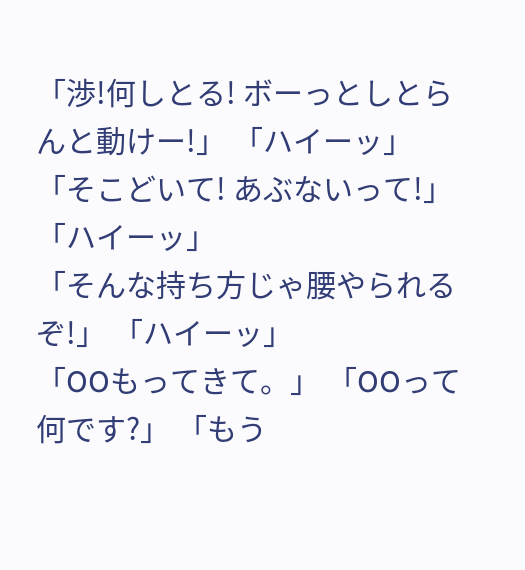「渉!何しとる! ボーっとしとらんと動けー!」 「ハイーッ」
「そこどいて! あぶないって!」 「ハイーッ」
「そんな持ち方じゃ腰やられるぞ!」 「ハイーッ」
「OOもってきて。」 「OOって何です?」 「もう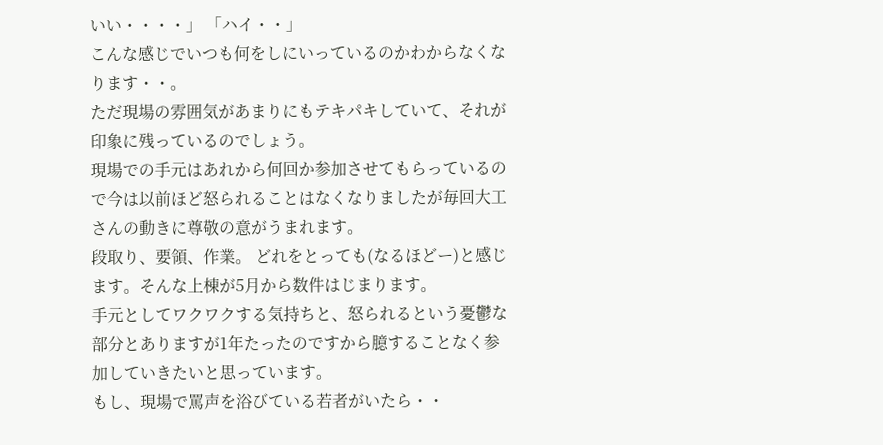いい・・・・」 「ハイ・・」
こんな感じでいつも何をしにいっているのかわからなくなります・・。
ただ現場の雰囲気があまりにもテキパキしていて、それが印象に残っているのでしょう。
現場での手元はあれから何回か参加させてもらっているので今は以前ほど怒られることはなくなりましたが毎回大工さんの動きに尊敬の意がうまれます。
段取り、要領、作業。 どれをとっても(なるほどー)と感じます。そんな上棟が5月から数件はじまります。
手元としてワクワクする気持ちと、怒られるという憂鬱な部分とありますが1年たったのですから臆することなく参加していきたいと思っています。
もし、現場で罵声を浴びている若者がいたら・・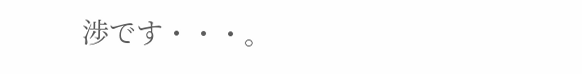渉です・・・。